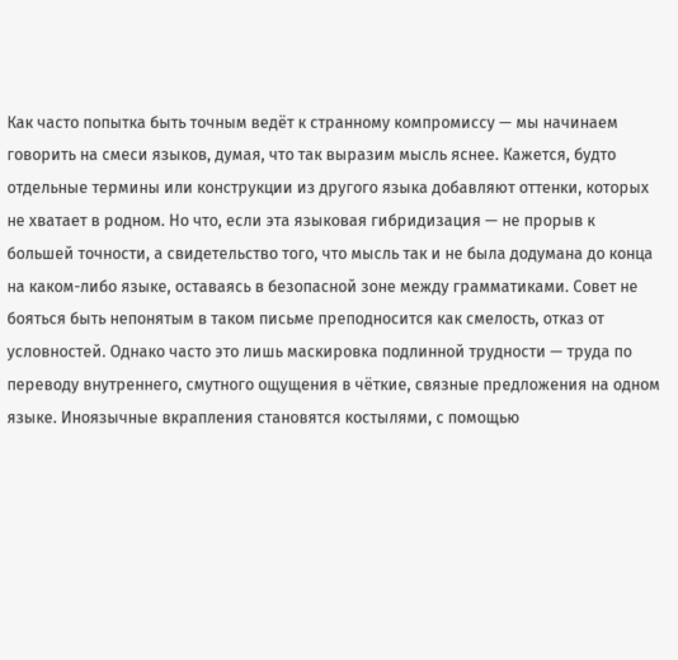Как часто попытка быть точным ведёт к странному компромиссу — мы начинаем говорить на смеси языков, думая, что так выразим мысль яснее. Кажется, будто отдельные термины или конструкции из другого языка добавляют оттенки, которых не хватает в родном. Но что, если эта языковая гибридизация — не прорыв к большей точности, а свидетельство того, что мысль так и не была додумана до конца на каком-либо языке, оставаясь в безопасной зоне между грамматиками. Совет не бояться быть непонятым в таком письме преподносится как смелость, отказ от условностей. Однако часто это лишь маскировка подлинной трудности — труда по переводу внутреннего, смутного ощущения в чёткие, связные предложения на одном языке. Иноязычные вкрапления становятся костылями, с помощью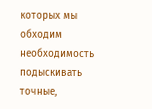которых мы обходим необходимость подыскивать точные,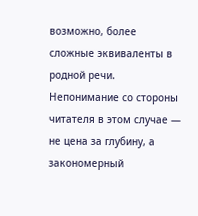возможно, более сложные эквиваленты в родной речи. Непонимание со стороны читателя в этом случае — не цена за глубину, а закономерный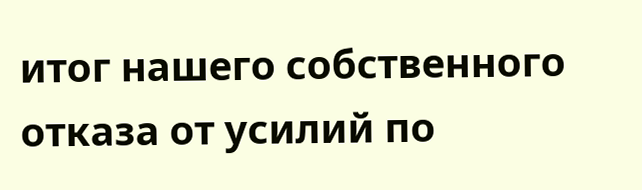итог нашего собственного отказа от усилий по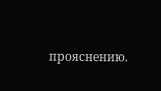прояснению.